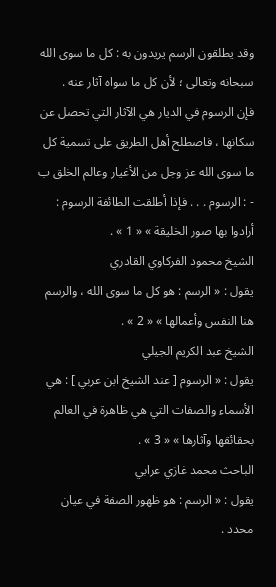وقد يطلقون الرسم يريدون به : كل ما سوى الله سبحانه وتعالى ؛ لأن كل ما سواه آثار عنه .
فإن الرسوم في الديار هي الآثار التي تحصل عن سكانها ، فاصطلح أهل الطريق على تسمية كل ما سوى الله عز وجل من الأغيار وعالم الخلق ب - : الرسوم . . . فإذا أطلقت الطائفة الرسوم : أرادوا بها صور الخليقة » « 1 » .
الشيخ محمود الفركاوي القادري
يقول : « الرسم : هو كل ما سوى الله ، والرسم هنا النفس وأعمالها » « 2 » .
الشيخ عبد الكريم الجيلي
يقول : « الرسوم [ عند الشيخ ابن عربي ] : هي الأسماء والصفات التي هي ظاهرة في العالم بحقائقها وآثارها » « 3 » .
الباحث محمد غازي عرابي
يقول : « الرسم : هو ظهور الصفة في عيان محدد .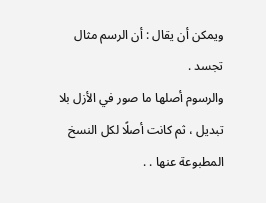ويمكن أن يقال : أن الرسم مثال تجسد .
والرسوم أصلها ما صور في الأزل بلا تبديل ، ثم كانت أصلًا لكل النسخ المطبوعة عنها . .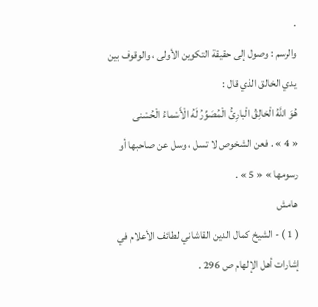.
والرسم : وصول إلى حقيقة التكوين الأولى ، والوقوف بين يدي الخالق الذي قال :
هُوَ اللَّهُ الْخالِقُ الْبارِئُ الْمُصَوِّرُ لَهُ الْأَسْماءُ الْحُسْنى
« 4 » . فعن الشخوص لا تسل ، وسل عن صاحبها أو رسومها » « 5 » .
هامش
( 1 ) - الشيخ كمال الدين القاشاني لطائف الأعلام في إشارات أهل الإلهام ص 296 .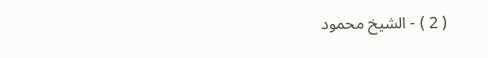( 2 ) - الشيخ محمود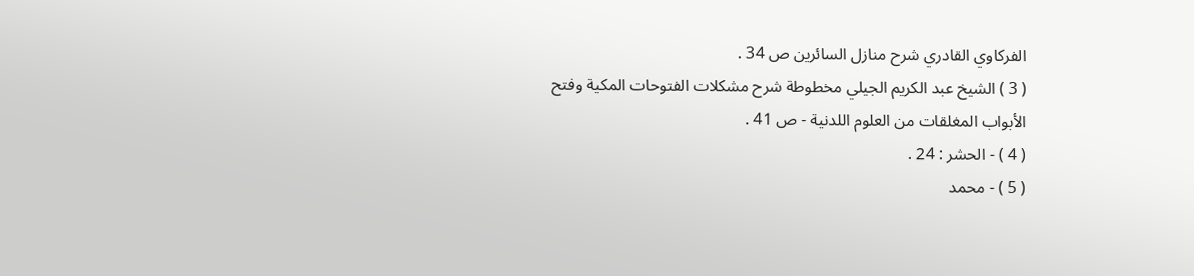الفركاوي القادري شرح منازل السائرين ص 34 .
( 3 ) الشيخ عبد الكريم الجيلي مخطوطة شرح مشكلات الفتوحات المكية وفتح الأبواب المغلقات من العلوم اللدنية - ص 41 .
( 4 ) - الحشر : 24 .
( 5 ) - محمد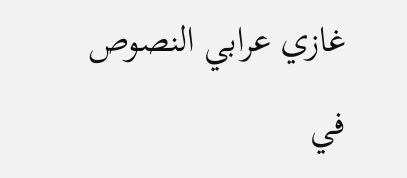غازي عرابي النصوص في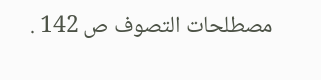مصطلحات التصوف ص 142 .